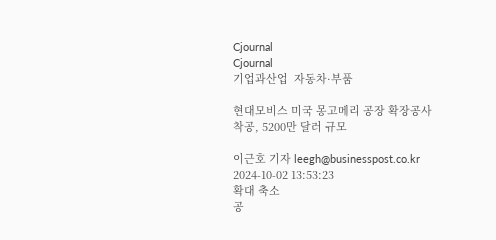Cjournal
Cjournal
기업과산업  자동차·부품

현대모비스 미국 몽고메리 공장 확장공사 착공, 5200만 달러 규모

이근호 기자 leegh@businesspost.co.kr 2024-10-02 13:53:23
확대 축소
공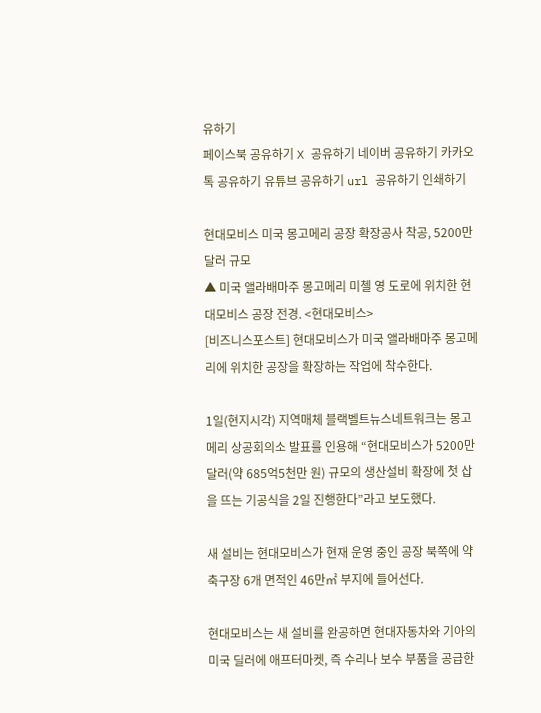유하기
페이스북 공유하기 X 공유하기 네이버 공유하기 카카오톡 공유하기 유튜브 공유하기 url 공유하기 인쇄하기

현대모비스 미국 몽고메리 공장 확장공사 착공, 5200만 달러 규모
▲ 미국 앨라배마주 몽고메리 미첼 영 도로에 위치한 현대모비스 공장 전경. <현대모비스>
[비즈니스포스트] 현대모비스가 미국 앨라배마주 몽고메리에 위치한 공장을 확장하는 작업에 착수한다.

1일(현지시각) 지역매체 블랙벨트뉴스네트워크는 몽고메리 상공회의소 발표를 인용해 “현대모비스가 5200만 달러(약 685억5천만 원) 규모의 생산설비 확장에 첫 삽을 뜨는 기공식을 2일 진행한다”라고 보도했다.

새 설비는 현대모비스가 현재 운영 중인 공장 북쪽에 약 축구장 6개 면적인 46만㎡ 부지에 들어선다.

현대모비스는 새 설비를 완공하면 현대자동차와 기아의 미국 딜러에 애프터마켓, 즉 수리나 보수 부품을 공급한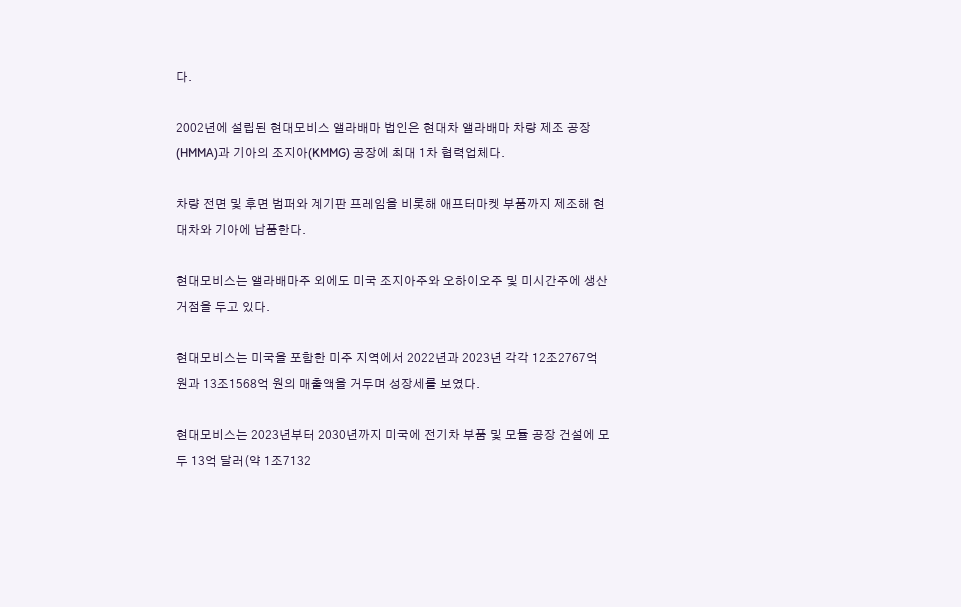다.

2002년에 설립된 현대모비스 앨라배마 법인은 현대차 앨라배마 차량 제조 공장(HMMA)과 기아의 조지아(KMMG) 공장에 최대 1차 협력업체다.

차량 전면 및 후면 범퍼와 계기판 프레임을 비롯해 애프터마켓 부품까지 제조해 현대차와 기아에 납품한다.

현대모비스는 앨라배마주 외에도 미국 조지아주와 오하이오주 및 미시간주에 생산 거점을 두고 있다.

현대모비스는 미국을 포함한 미주 지역에서 2022년과 2023년 각각 12조2767억 원과 13조1568억 원의 매출액을 거두며 성장세를 보였다.

현대모비스는 2023년부터 2030년까지 미국에 전기차 부품 및 모듈 공장 건설에 모두 13억 달러(약 1조7132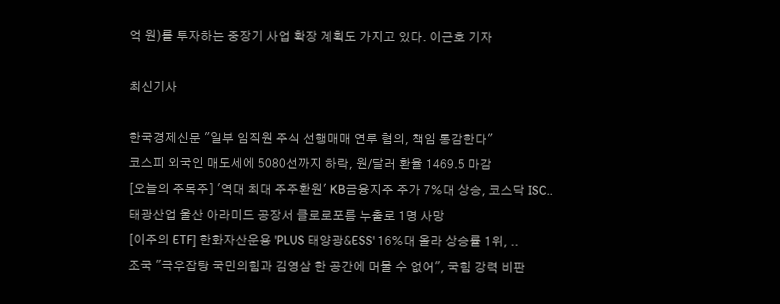억 원)를 투자하는 중장기 사업 확장 계획도 가지고 있다. 이근호 기자

최신기사

한국경제신문 "일부 임직원 주식 선행매매 연루 혐의, 책임 통감한다"
코스피 외국인 매도세에 5080선까지 하락, 원/달러 환율 1469.5 마감
[오늘의 주목주] '역대 최대 주주환원' KB금융지주 주가 7%대 상승, 코스닥 ISC..
태광산업 울산 아라미드 공장서 클로로포름 누출로 1명 사망
[이주의 ETF] 한화자산운용 'PLUS 태양광&ESS' 16%대 올라 상승률 1위, ..
조국 "극우잡탕 국민의힘과 김영삼 한 공간에 머물 수 없어", 국힘 강력 비판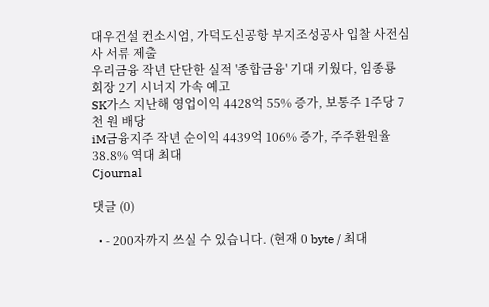대우건설 컨소시엄, 가덕도신공항 부지조성공사 입찰 사전심사 서류 제출
우리금융 작년 단단한 실적 '종합금융' 기대 키웠다, 임종룡 회장 2기 시너지 가속 예고
SK가스 지난해 영업이익 4428억 55% 증가, 보통주 1주당 7천 원 배당
iM금융지주 작년 순이익 4439억 106% 증가, 주주환원율 38.8% 역대 최대
Cjournal

댓글 (0)

  • - 200자까지 쓰실 수 있습니다. (현재 0 byte / 최대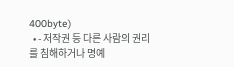400byte)
  • - 저작권 등 다른 사람의 권리를 침해하거나 명예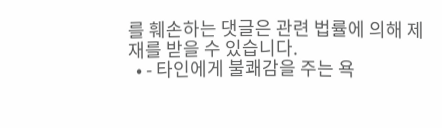를 훼손하는 댓글은 관련 법률에 의해 제재를 받을 수 있습니다.
  • - 타인에게 불쾌감을 주는 욕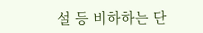설 등 비하하는 단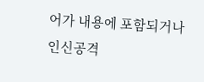어가 내용에 포함되거나 인신공격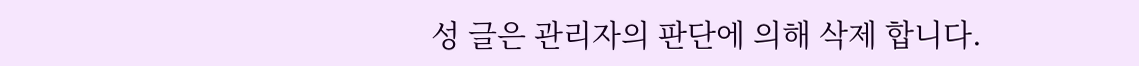성 글은 관리자의 판단에 의해 삭제 합니다.